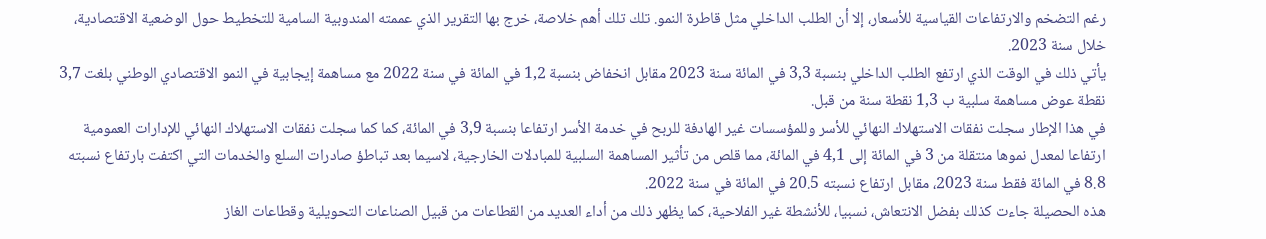رغم التضخم والارتفاعات القياسية للأسعار، إلا أن الطلب الداخلي مثل قاطرة النمو. تلك تلك أهم خلاصة، خرج بها التقرير الذي عممته المندوبية السامية للتخطيط حول الوضعية الاقتصادية، خلال سنة 2023.
يأتي ذلك في الوقت الذي ارتفع الطلب الداخلي بنسبة 3,3 في المائة سنة 2023 مقابل انخفاض بنسبة 1,2 في المائة في سنة 2022 مع مساهمة إيجابية في النمو الاقتصادي الوطني بلغت 3,7 نقطة عوض مساهمة سلبية ب 1,3 نقطة سنة من قبل.
في هذا الإطار سجلت نفقات الاستهلاك النهائي للأسر وللمؤسسات غير الهادفة للربح في خدمة الأسر ارتفاعا بنسبة 3,9 في المائة، كما كما سجلت نفقات الاستهلاك النهائي للإدارات العمومية ارتفاعا لمعدل نموها منتقلة من 3 في المائة إلى 4,1 في المائة، مما قلص من تأثير المساهمة السلبية للمبادلات الخارجية، لاسيما بعد تباطؤ صادرات السلع والخدمات التي اكتفت بارتفاع نسبته 8.8 في المائة فقط سنة 2023، مقابل ارتفاع نسبته 20.5 في المائة في سنة 2022.
هذه الحصيلة جاءت كذلك بفضل الانتعاش، نسبيا، للأنشطة غير الفلاحية، كما يظهر ذلك من أداء العديد من القطاعات من قبيل الصناعات التحويلية وقطاعات الغاز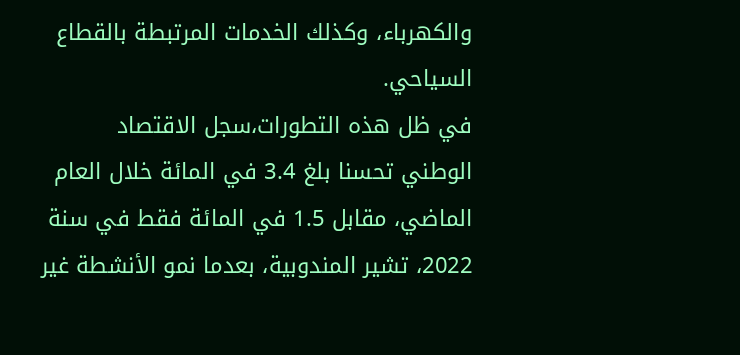والكهرباء، وكذلك الخدمات المرتبطة بالقطاع السياحي.
في ظل هذه التطورات،سجل الاقتصاد الوطني تحسنا بلغ 3.4 في المائة خلال العام الماضي، مقابل 1.5 في المائة فقط في سنة 2022، تشير المندوبية، بعدما نمو الأنشطة غير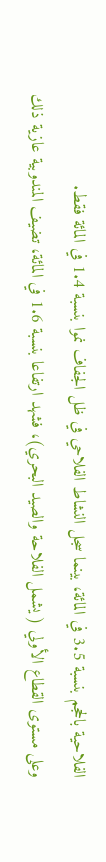الفلاحية بالحجم بنسبة 3.5 في المائة، بينما سجل النشاط الفلاحي في ظل الجفاف نموا بنسبة 1.4 في المائة فقط.
وعلى مستوى القطاع الأولي ( يشمل الفلاحة والصيد البحري)، فشهد ارتفاعا بنسبة 1.6 في المائة، تضيف المندوبية عازية ذلك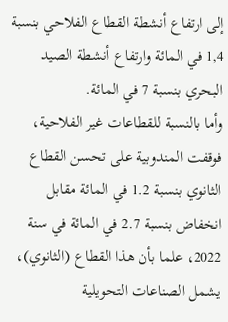إلى ارتفاع أنشطة القطاع الفلاحي بنسبة 1,4 في المائة وارتفاع أنشطة الصيد البحري بنسبة 7 في المائة.
وأما بالنسبة للقطاعات غير الفلاحية، فوقفت المندوبية على تحسن القطاع الثانوي بنسبة 1.2 في المائة مقابل انخفاض بنسبة 2.7 في المائة في سنة 2022، علما بأن هذا القطاع (الثانوي)، يشمل الصناعات التحويلية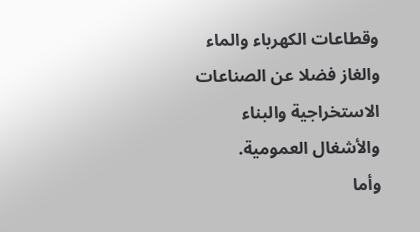وقطاعات الكهرباء والماء والغاز فضلا عن الصناعات الاستخراجية والبناء والأشغال العمومية.
وأما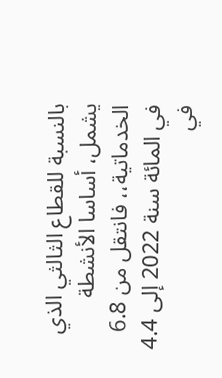بالنسبة للقطاع الثالثي الذي يشمل، أساسا الأنشطة الخدماتية،، فانتقل من 6.8 في المائة سنة 2022 إلى 4.4 في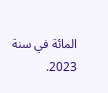المائة في سنة 2023.